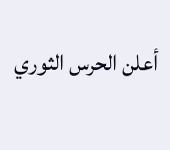أعلن الحرس الثوري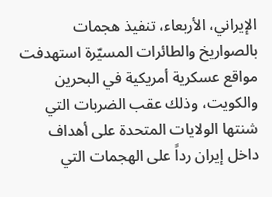الإيراني، الأربعاء، تنفيذ هجمات بالصواريخ والطائرات المسيّرة استهدفت مواقع عسكرية أمريكية في البحرين والكويت، وذلك عقب الضربات التي شنتها الولايات المتحدة على أهداف داخل إيران رداً على الهجمات التي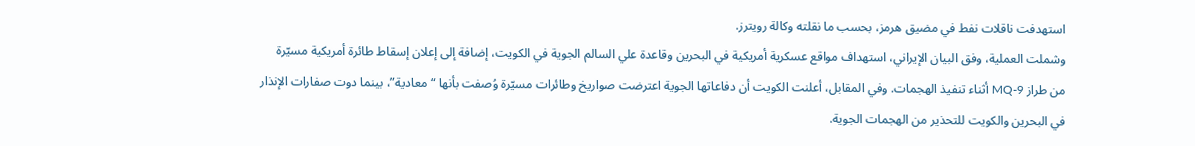استهدفت ناقلات نفط في مضيق هرمز، بحسب ما نقلته وكالة رويترز.
وشملت العملية، وفق البيان الإيراني، استهداف مواقع عسكرية أمريكية في البحرين وقاعدة علي السالم الجوية في الكويت، إضافة إلى إعلان إسقاط طائرة أمريكية مسيّرة من طراز MQ-9 أثناء تنفيذ الهجمات. وفي المقابل، أعلنت الكويت أن دفاعاتها الجوية اعترضت صواريخ وطائرات مسيّرة وُصفت بأنها “معادية”، بينما دوت صفارات الإنذار في البحرين والكويت للتحذير من الهجمات الجوية.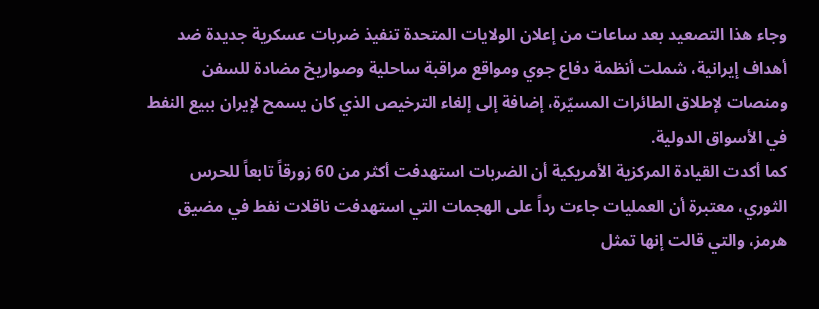وجاء هذا التصعيد بعد ساعات من إعلان الولايات المتحدة تنفيذ ضربات عسكرية جديدة ضد أهداف إيرانية، شملت أنظمة دفاع جوي ومواقع مراقبة ساحلية وصواريخ مضادة للسفن ومنصات لإطلاق الطائرات المسيّرة، إضافة إلى إلغاء الترخيص الذي كان يسمح لإيران ببيع النفط في الأسواق الدولية.
كما أكدت القيادة المركزية الأمريكية أن الضربات استهدفت أكثر من 60 زورقاً تابعاً للحرس الثوري، معتبرة أن العمليات جاءت رداً على الهجمات التي استهدفت ناقلات نفط في مضيق هرمز، والتي قالت إنها تمثل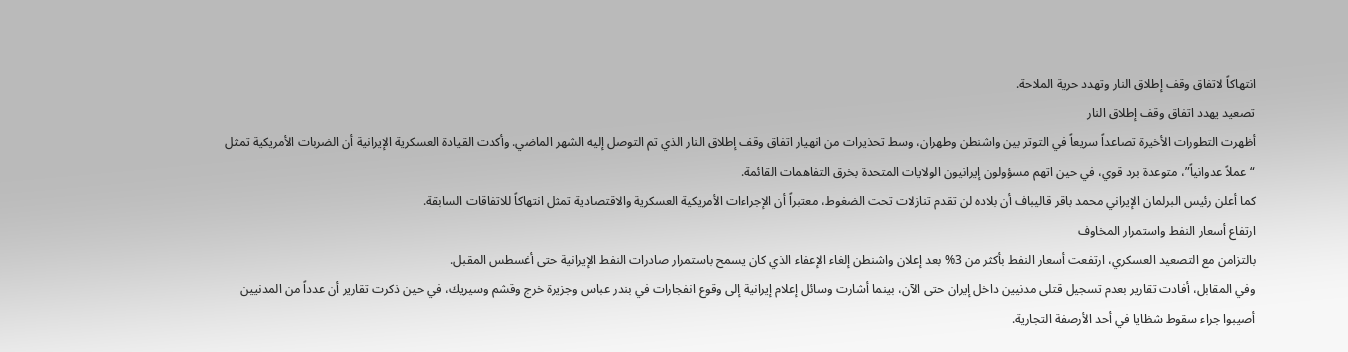انتهاكاً لاتفاق وقف إطلاق النار وتهدد حرية الملاحة.
تصعيد يهدد اتفاق وقف إطلاق النار
أظهرت التطورات الأخيرة تصاعداً سريعاً في التوتر بين واشنطن وطهران، وسط تحذيرات من انهيار اتفاق وقف إطلاق النار الذي تم التوصل إليه الشهر الماضي. وأكدت القيادة العسكرية الإيرانية أن الضربات الأمريكية تمثل “عملاً عدوانياً”، متوعدة برد قوي، في حين اتهم مسؤولون إيرانيون الولايات المتحدة بخرق التفاهمات القائمة.
كما أعلن رئيس البرلمان الإيراني محمد باقر قاليباف أن بلاده لن تقدم تنازلات تحت الضغوط، معتبراً أن الإجراءات الأمريكية العسكرية والاقتصادية تمثل انتهاكاً للاتفاقات السابقة.
ارتفاع أسعار النفط واستمرار المخاوف
بالتزامن مع التصعيد العسكري، ارتفعت أسعار النفط بأكثر من 3% بعد إعلان واشنطن إلغاء الإعفاء الذي كان يسمح باستمرار صادرات النفط الإيرانية حتى أغسطس المقبل.
وفي المقابل، أفادت تقارير بعدم تسجيل قتلى مدنيين داخل إيران حتى الآن، بينما أشارت وسائل إعلام إيرانية إلى وقوع انفجارات في بندر عباس وجزيرة خرج وقشم وسيريك، في حين ذكرت تقارير أن عدداً من المدنيين أصيبوا جراء سقوط شظايا في أحد الأرصفة التجارية.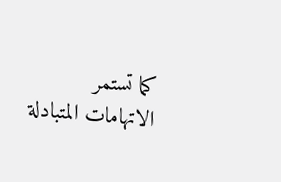كما تستمر الاتهامات المتبادلة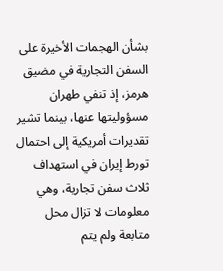بشأن الهجمات الأخيرة على السفن التجارية في مضيق هرمز، إذ تنفي طهران مسؤوليتها عنها، بينما تشير تقديرات أمريكية إلى احتمال تورط إيران في استهداف ثلاث سفن تجارية، وهي معلومات لا تزال محل متابعة ولم يتم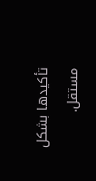تأكيدها بشكل مستقل.